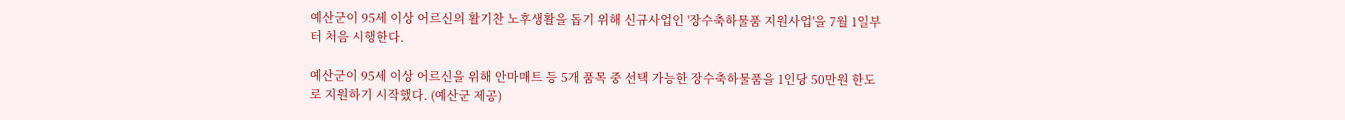예산군이 95세 이상 어르신의 활기찬 노후생활을 돕기 위해 신규사업인 '장수축하물품 지원사업'을 7월 1일부터 처음 시행한다.

예산군이 95세 이상 어르신을 위해 안마매트 등 5개 품목 중 선택 가능한 장수축하물품을 1인당 50만원 한도로 지원하기 시작했다. (예산군 제공)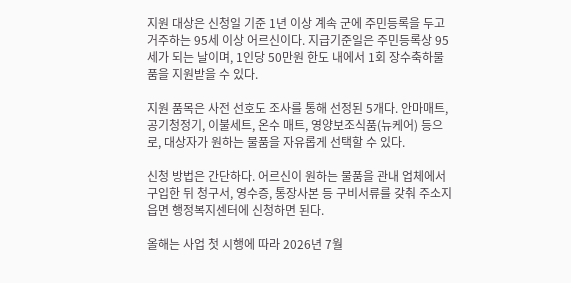지원 대상은 신청일 기준 1년 이상 계속 군에 주민등록을 두고 거주하는 95세 이상 어르신이다. 지급기준일은 주민등록상 95세가 되는 날이며, 1인당 50만원 한도 내에서 1회 장수축하물품을 지원받을 수 있다.

지원 품목은 사전 선호도 조사를 통해 선정된 5개다. 안마매트, 공기청정기, 이불세트, 온수 매트, 영양보조식품(뉴케어) 등으로, 대상자가 원하는 물품을 자유롭게 선택할 수 있다.

신청 방법은 간단하다. 어르신이 원하는 물품을 관내 업체에서 구입한 뒤 청구서, 영수증, 통장사본 등 구비서류를 갖춰 주소지 읍면 행정복지센터에 신청하면 된다.

올해는 사업 첫 시행에 따라 2026년 7월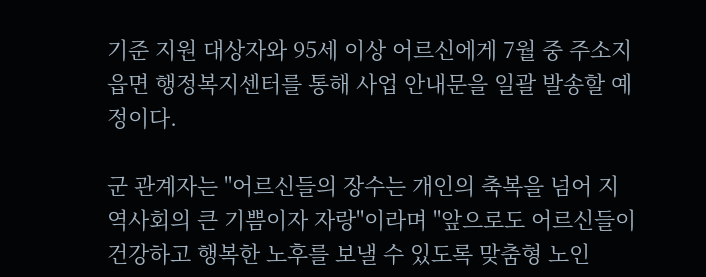기준 지원 대상자와 95세 이상 어르신에게 7월 중 주소지 읍면 행정복지센터를 통해 사업 안내문을 일괄 발송할 예정이다.

군 관계자는 "어르신들의 장수는 개인의 축복을 넘어 지역사회의 큰 기쁨이자 자랑"이라며 "앞으로도 어르신들이 건강하고 행복한 노후를 보낼 수 있도록 맞춤형 노인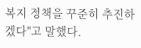복지 정책을 꾸준히 추진하겠다"고 말했다.